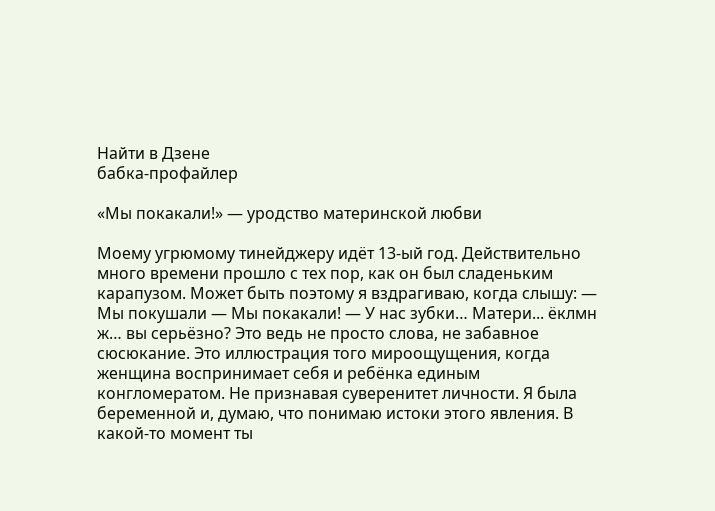Найти в Дзене
бабка-профайлер

«Мы покакали!» — уродство материнской любви

Моему угрюмому тинейджеру идёт 13-ый год. Действительно много времени прошло с тех пор, как он был сладеньким карапузом. Может быть поэтому я вздрагиваю, когда слышу: — Мы покушали — Мы покакали! — У нас зубки… Матери... ёклмн ж… вы серьёзно? Это ведь не просто слова, не забавное сюсюкание. Это иллюстрация того мироощущения, когда женщина воспринимает себя и ребёнка единым конгломератом. Не признавая суверенитет личности. Я была беременной и, думаю, что понимаю истоки этого явления. В какой-то момент ты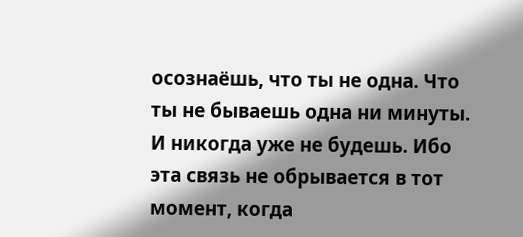осознаёшь, что ты не одна. Что ты не бываешь одна ни минуты. И никогда уже не будешь. Ибо эта связь не обрывается в тот момент, когда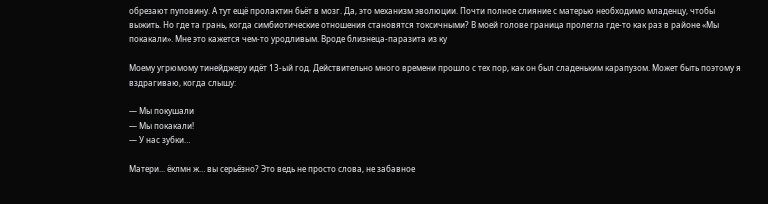обрезают пуповину. А тут ещё пролактин бьёт в мозг. Да, это механизм эволюции. Почти полное слияние с матерью необходимо младенцу, чтобы выжить. Но где та грань, когда симбиотические отношения становятся токсичными? В моей голове граница пролегла где-то как раз в районе «Мы покакали». Мне это кажется чем-то уродливым. Вроде близнеца-паразита из ку

Моему угрюмому тинейджеру идёт 13-ый год. Действительно много времени прошло с тех пор, как он был сладеньким карапузом. Может быть поэтому я вздрагиваю, когда слышу:

— Мы покушали
— Мы покакали!
— У нас зубки…

Матери... ёклмн ж… вы серьёзно? Это ведь не просто слова, не забавное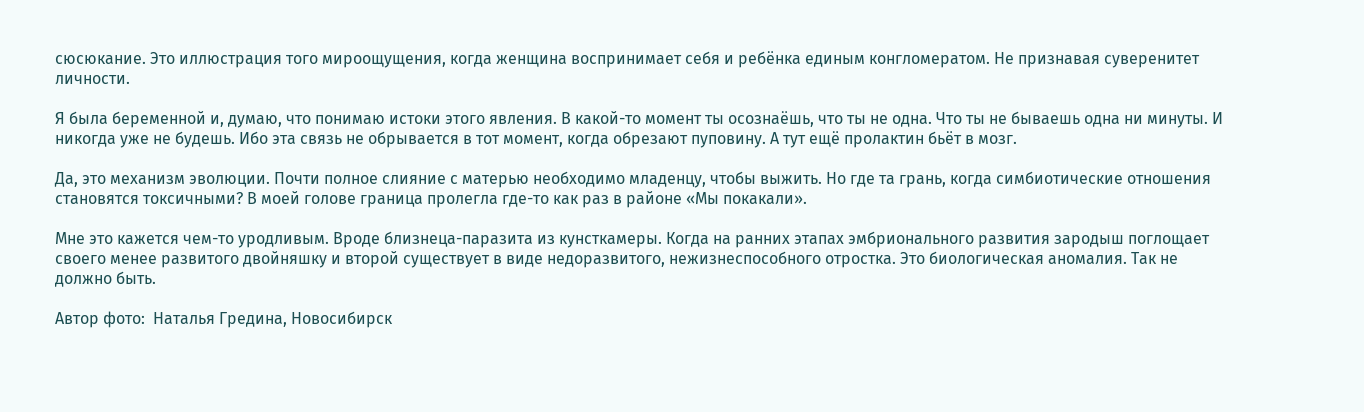сюсюкание. Это иллюстрация того мироощущения, когда женщина воспринимает себя и ребёнка единым конгломератом. Не признавая суверенитет личности.

Я была беременной и, думаю, что понимаю истоки этого явления. В какой-то момент ты осознаёшь, что ты не одна. Что ты не бываешь одна ни минуты. И никогда уже не будешь. Ибо эта связь не обрывается в тот момент, когда обрезают пуповину. А тут ещё пролактин бьёт в мозг.

Да, это механизм эволюции. Почти полное слияние с матерью необходимо младенцу, чтобы выжить. Но где та грань, когда симбиотические отношения становятся токсичными? В моей голове граница пролегла где-то как раз в районе «Мы покакали».

Мне это кажется чем-то уродливым. Вроде близнеца-паразита из кунсткамеры. Когда на ранних этапах эмбрионального развития зародыш поглощает своего менее развитого двойняшку и второй существует в виде недоразвитого, нежизнеспособного отростка. Это биологическая аномалия. Так не должно быть.

Автор фото:  Наталья Гредина, Новосибирск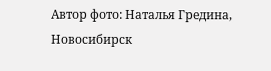Автор фото: Наталья Гредина, Новосибирск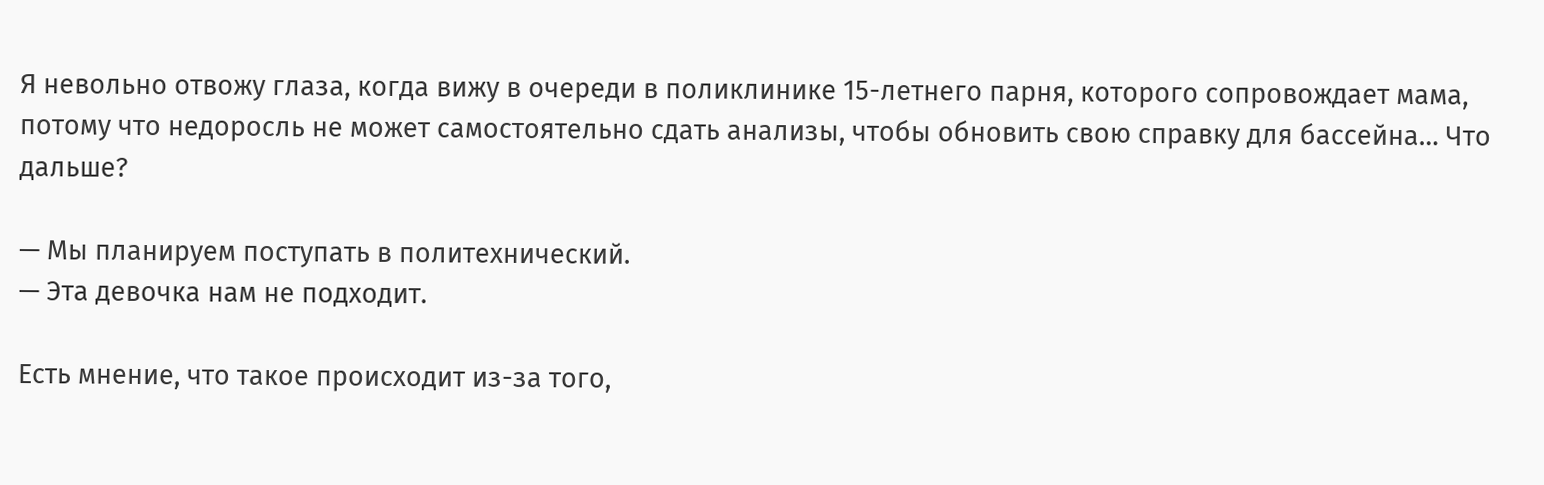Я невольно отвожу глаза, когда вижу в очереди в поликлинике 15-летнего парня, которого сопровождает мама, потому что недоросль не может самостоятельно сдать анализы, чтобы обновить свою справку для бассейна… Что дальше?

— Мы планируем поступать в политехнический.
— Эта девочка нам не подходит.

Есть мнение, что такое происходит из-за того,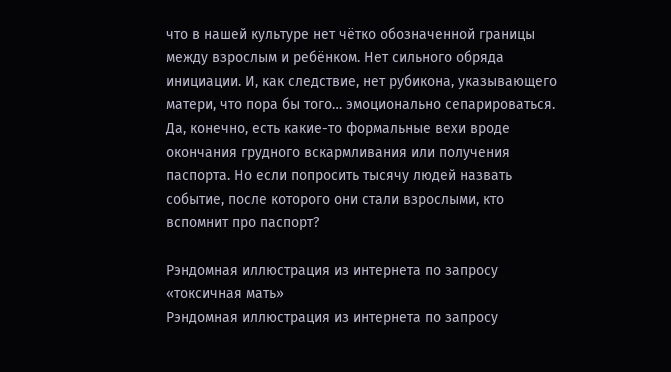что в нашей культуре нет чётко обозначенной границы между взрослым и ребёнком. Нет сильного обряда инициации. И, как следствие, нет рубикона, указывающего матери, что пора бы того… эмоционально сепарироваться. Да, конечно, есть какие-то формальные вехи вроде окончания грудного вскармливания или получения паспорта. Но если попросить тысячу людей назвать событие, после которого они стали взрослыми, кто вспомнит про паспорт?

Рэндомная иллюстрация из интернета по запросу «токсичная мать»
Рэндомная иллюстрация из интернета по запросу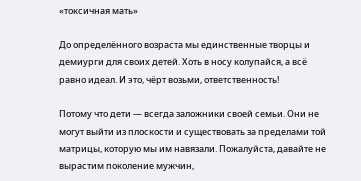«токсичная мать»

До определённого возраста мы единственные творцы и демиурги для своих детей. Хоть в носу колупайся, а всё равно идеал. И это, чёрт возьми, ответственность!

Потому что дети — всегда заложники своей семьи. Они не могут выйти из плоскости и существовать за пределами той матрицы, которую мы им навязали. Пожалуйста, давайте не вырастим поколение мужчин,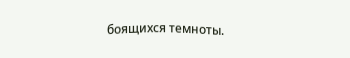боящихся темноты.